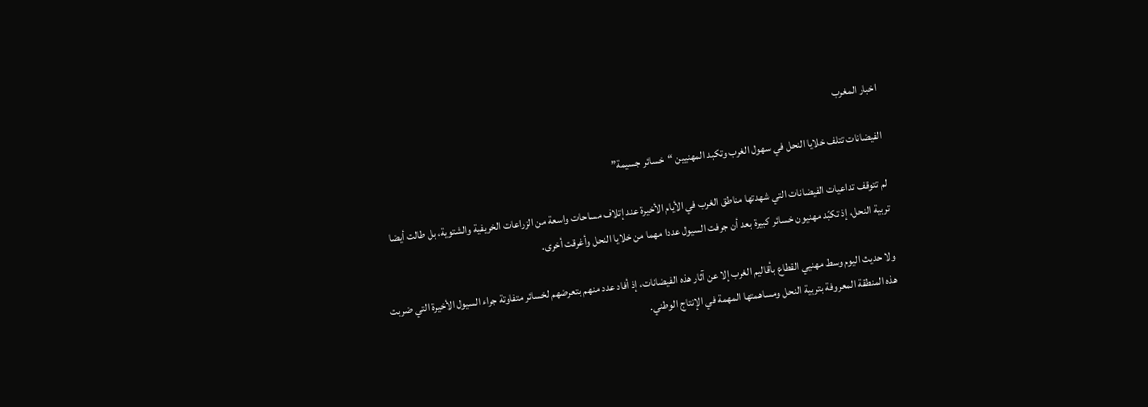اخبار المغرب

الفيضانات تتلف خلايا النحل في سهول الغرب وتكبد المهنيين “خسائر جسيمة”

لم تتوقف تداعيات الفيضانات التي شهدتها مناطق الغرب في الأيام الأخيرة عند إتلاف مساحات واسعة من الزراعات الخريفية والشتوية، بل طالت أيضا تربية النحل، إذ تكبّد مهنيون خسائر كبيرة بعد أن جرفت السيول عددا مهما من خلايا النحل وأغرقت أخرى.

ولا حديث اليوم وسط مهنيي القطاع بأقاليم الغرب إلا عن آثار هذه الفيضانات، إذ أفاد عدد منهم بتعرضهم لخسائر متفاوتة جراء السيول الأخيرة التي ضربت هذه المنطقة المعروفة بتربية النحل ومساهمتها المهمة في الإنتاج الوطني.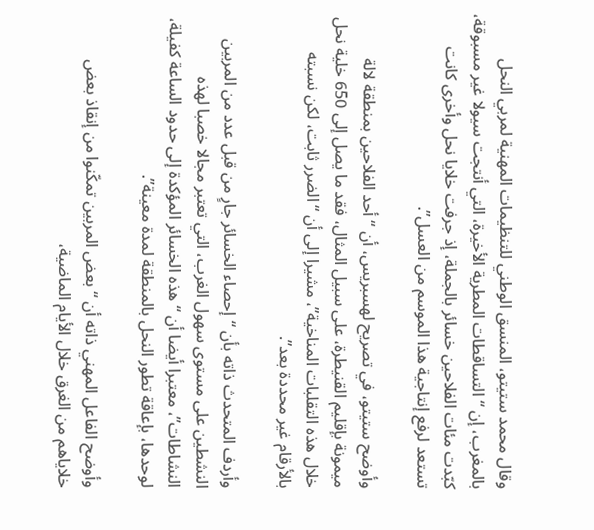وقال محمد ستيتو، المنسق الوطني للتنظيمات المهنية لمربي النحل بالمغرب، إن “التساقطات المطرية الأخيرة، التي أنتجت سيولا غير مسبوقة، كبّدت مئات الفلاحين خسائر بالجملة، إذ جرفت خلايا نحل وأخرى كانت تستعد لرفع إنتاجية هذا الموسم من العسل”.

وأوضح ستيتو، في تصريح لهسبريس، أن “أحد الفلاحين بمنطقة لالة ميمونة بإقليم القنيطرة، على سبيل المثال، فقد ما يصل إلى 650 خلية نحل خلال هذه التقلبات المناخية”، مشيرا إلى أن “الضرر ثابت، لكن نسبته بالأرقام غير محددة بعد”.

وأردف المتحدث ذاته بأن “إحصاء الخسائر جارٍ من قبل عدد من المربين النشطين على مستوى سهول الغرب، التي تعتبر مجالا خصبا لهذه النشاطات”، معتبرا أيضا أن “هذه الخسائر المؤكدة إلى حدود الساعة كفيلة، لوحدها، بإعاقة تطور النحل بالمنطقة لمدة معينة”.

وأوضح الفاعل المهني ذاته أن “بعض المربين تمكّنوا من إنقاذ بعض خلاياهم من الغرق خلال الأيام الماضية،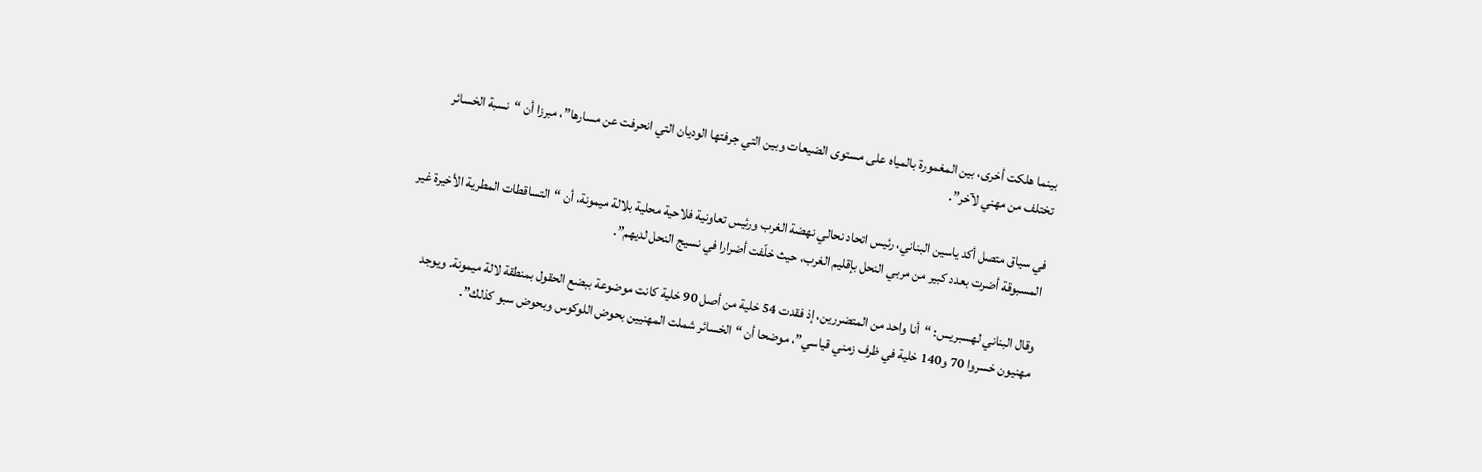بينما هلكت أخرى، بين المغمورة بالمياه على مستوى الضيعات وبين التي جرفتها الوديان التي انحرفت عن مسارها”، مبرزا أن “نسبة الخسائر تختلف من مهني لآخر”.

في سياق متصل أكد ياسين البناني، رئيس اتحاد نحالي نهضة الغرب ورئيس تعاونية فلاحية محلية بلالة ميمونة، أن “التساقطات المطرية الأخيرة غير المسبوقة أضرت بعدد كبير من مربي النحل بإقليم الغرب، حيث خلّفت أضرارا في نسيج النحل لديهم”.

وقال البناني لهسبريس: “أنا واحد من المتضررين، إذ فقدت 54 خلية من أصل 90 خلية كانت موضوعة ببضع الحقول بمنطقة لالة ميمونة. ويوجد مهنيون خسروا 70 و140 خلية في ظرف زمني قياسي”، موضحا أن “الخسائر شملت المهنيين بحوض اللوكوس وبحوض سبو كذلك”.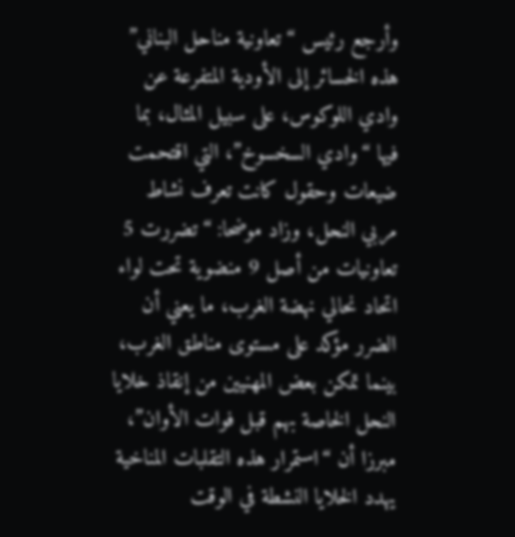وأرجع رئيس “تعاونية مناحل البناني” هذه الخسائر إلى الأودية المتفرعة عن وادي اللوكوس، على سبيل المثال، بما فيها “وادي السخسوخ”، التي اقتحمت ضيعات وحقول كانت تعرف نشاط مربي النحل، وزاد موضحا: “تضررت 5 تعاونيات من أصل 9 منضوية تحت لواء اتحاد نحالي نهضة الغرب، ما يعني أن الضرر مؤكد على مستوى مناطق الغرب، بينما تمكن بعض المهنيين من إنقاذ خلايا النحل الخاصة بهم قبل فوات الأوان”، مبرزا أن “استمرار هذه التقلبات المناخية يهدد الخلايا النشطة في الوقت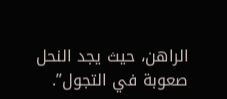الراهن، حيث يجد النحل صعوبة في التجول”.